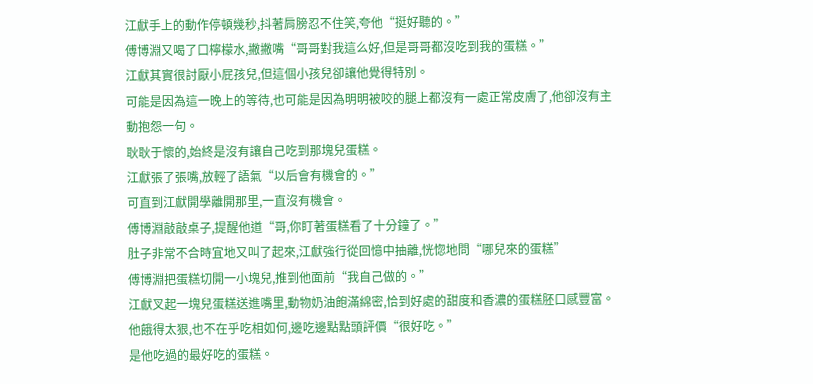江獻手上的動作停頓幾秒,抖著肩膀忍不住笑,夸他“挺好聽的。”
傅博淵又喝了口檸檬水,撇撇嘴“哥哥對我這么好,但是哥哥都沒吃到我的蛋糕。”
江獻其實很討厭小屁孩兒,但這個小孩兒卻讓他覺得特別。
可能是因為這一晚上的等待,也可能是因為明明被咬的腿上都沒有一處正常皮膚了,他卻沒有主動抱怨一句。
耿耿于懷的,始終是沒有讓自己吃到那塊兒蛋糕。
江獻張了張嘴,放輕了語氣“以后會有機會的。”
可直到江獻開學離開那里,一直沒有機會。
傅博淵敲敲桌子,提醒他道“哥,你盯著蛋糕看了十分鐘了。”
肚子非常不合時宜地又叫了起來,江獻強行從回憶中抽離,恍惚地問“哪兒來的蛋糕”
傅博淵把蛋糕切開一小塊兒,推到他面前“我自己做的。”
江獻叉起一塊兒蛋糕送進嘴里,動物奶油飽滿綿密,恰到好處的甜度和香濃的蛋糕胚口感豐富。
他餓得太狠,也不在乎吃相如何,邊吃邊點點頭評價“很好吃。”
是他吃過的最好吃的蛋糕。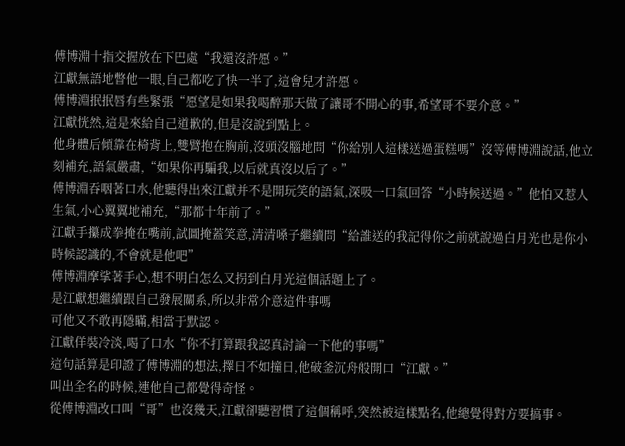傅博淵十指交握放在下巴處“我還沒許愿。”
江獻無語地瞥他一眼,自己都吃了快一半了,這會兒才許愿。
傅博淵抿抿唇有些緊張“愿望是如果我喝醉那天做了讓哥不開心的事,希望哥不要介意。”
江獻恍然,這是來給自己道歉的,但是沒說到點上。
他身體后傾靠在椅背上,雙臂抱在胸前,沒頭沒腦地問“你給別人這樣送過蛋糕嗎”沒等傅博淵說話,他立刻補充,語氣嚴肅,“如果你再騙我,以后就真沒以后了。”
傅博淵吞咽著口水,他聽得出來江獻并不是開玩笑的語氣,深吸一口氣回答“小時候送過。”他怕又惹人生氣,小心翼翼地補充,“那都十年前了。”
江獻手攥成拳掩在嘴前,試圖掩蓋笑意,清清嗓子繼續問“給誰送的我記得你之前就說過白月光也是你小時候認識的,不會就是他吧”
傅博淵摩挲著手心,想不明白怎么又拐到白月光這個話題上了。
是江獻想繼續跟自己發展關系,所以非常介意這件事嗎
可他又不敢再隱瞞,相當于默認。
江獻佯裝冷淡,喝了口水“你不打算跟我認真討論一下他的事嗎”
這句話算是印證了傅博淵的想法,擇日不如撞日,他破釜沉舟般開口“江獻。”
叫出全名的時候,連他自己都覺得奇怪。
從傅博淵改口叫“哥”也沒幾天,江獻卻聽習慣了這個稱呼,突然被這樣點名,他總覺得對方要搞事。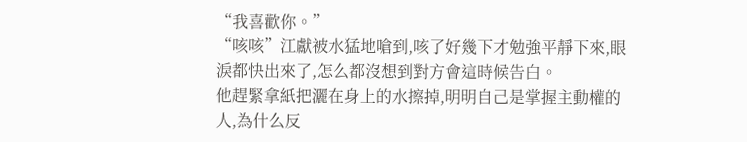“我喜歡你。”
“咳咳”江獻被水猛地嗆到,咳了好幾下才勉強平靜下來,眼淚都快出來了,怎么都沒想到對方會這時候告白。
他趕緊拿紙把灑在身上的水擦掉,明明自己是掌握主動權的人,為什么反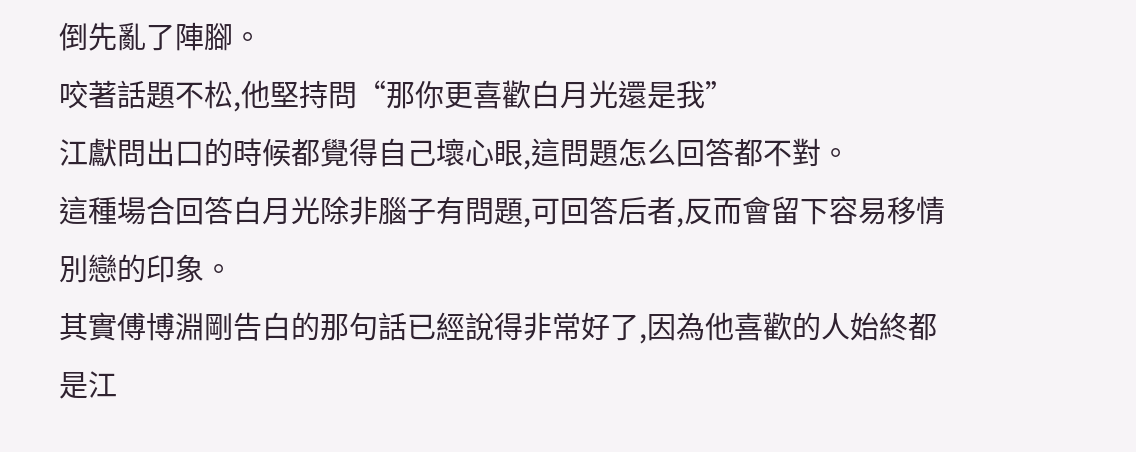倒先亂了陣腳。
咬著話題不松,他堅持問“那你更喜歡白月光還是我”
江獻問出口的時候都覺得自己壞心眼,這問題怎么回答都不對。
這種場合回答白月光除非腦子有問題,可回答后者,反而會留下容易移情別戀的印象。
其實傅博淵剛告白的那句話已經說得非常好了,因為他喜歡的人始終都是江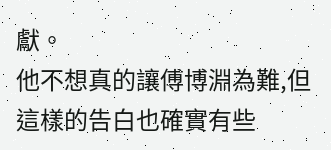獻。
他不想真的讓傅博淵為難,但這樣的告白也確實有些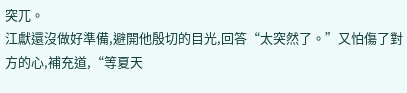突兀。
江獻還沒做好準備,避開他殷切的目光,回答“太突然了。”又怕傷了對方的心,補充道,“等夏天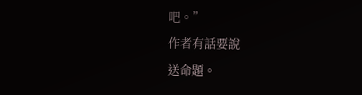吧。”
作者有話要說
送命題。